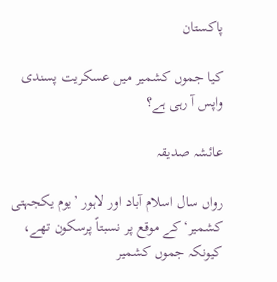پاکستان

کیا جموں کشمیر میں عسکریت پسندی واپس آ رہی ہے؟

عائشہ صدیقہ

رواں سال اسلام آباد اور لاہور ’یوم یکجہتی کشمیر‘کے موقع پر نسبتاً پرسکون تھے، کیونکہ جموں کشمیر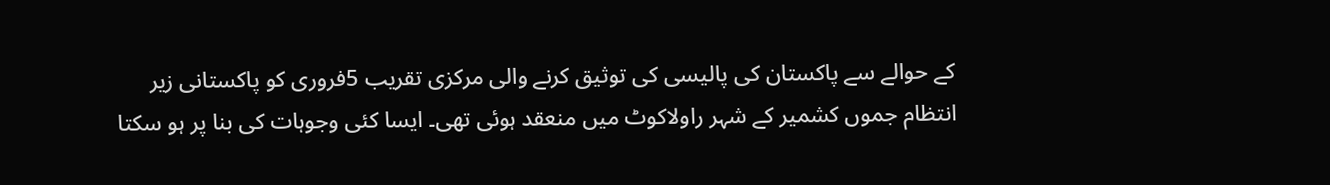کے حوالے سے پاکستان کی پالیسی کی توثیق کرنے والی مرکزی تقریب 5فروری کو پاکستانی زیر انتظام جموں کشمیر کے شہر راولاکوٹ میں منعقد ہوئی تھی۔ ایسا کئی وجوہات کی بنا پر ہو سکتا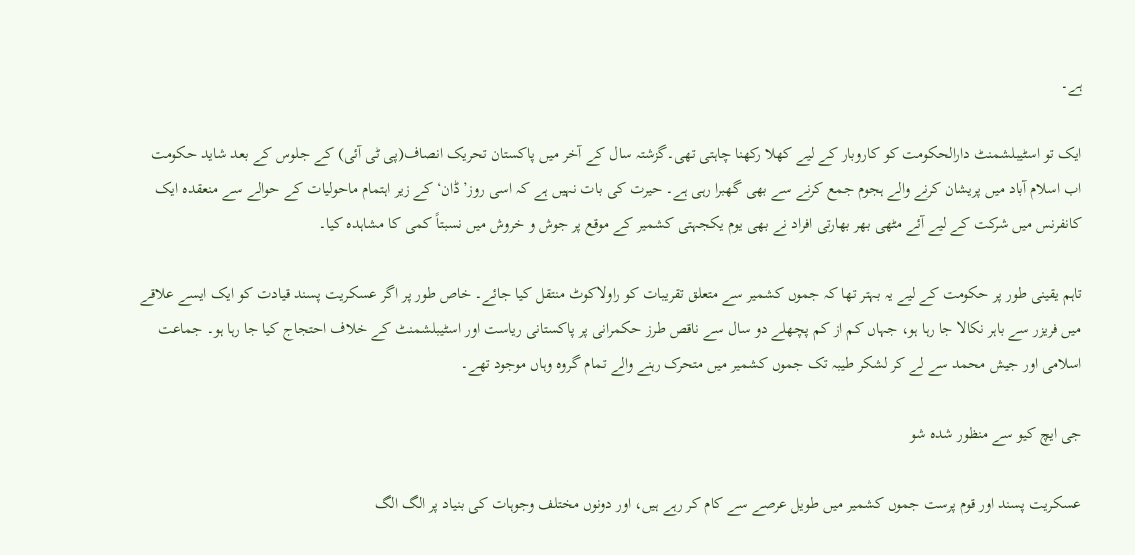ہے۔

ایک تو اسٹیبلشمنٹ دارالحکومت کو کاروبار کے لیے کھلا رکھنا چاہتی تھی۔گزشتہ سال کے آخر میں پاکستان تحریک انصاف(پی ٹی آئی) کے جلوس کے بعد شاید حکومت اب اسلام آباد میں پریشان کرنے والے ہجوم جمع کرنے سے بھی گھبرا رہی ہے۔ حیرت کی بات نہیں ہے کہ اسی روز’ڈان‘ کے زیر اہتمام ماحولیات کے حوالے سے منعقدہ ایک کانفرنس میں شرکت کے لیے آئے مٹھی بھر بھارتی افراد نے بھی یوم یکجہتی کشمیر کے موقع پر جوش و خروش میں نسبتاً کمی کا مشاہدہ کیا۔

تاہم یقینی طور پر حکومت کے لیے یہ بہتر تھا کہ جموں کشمیر سے متعلق تقریبات کو راولاکوٹ منتقل کیا جائے۔ خاص طور پر اگر عسکریت پسند قیادت کو ایک ایسے علاقے میں فریزر سے باہر نکالا جا رہا ہو، جہاں کم از کم پچھلے دو سال سے ناقص طرز حکمرانی پر پاکستانی ریاست اور اسٹیبلشمنٹ کے خلاف احتجاج کیا جا رہا ہو۔ جماعت اسلامی اور جیش محمد سے لے کر لشکر طیبہ تک جموں کشمیر میں متحرک رہنے والے تمام گروہ وہاں موجود تھے۔

جی ایچ کیو سے منظور شدہ شو

عسکریت پسند اور قوم پرست جموں کشمیر میں طویل عرصے سے کام کر رہے ہیں، اور دونوں مختلف وجوہات کی بنیاد پر الگ الگ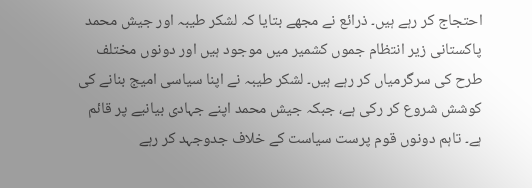احتجاج کر رہے ہیں۔ ذرائع نے مجھے بتایا کہ لشکر طیبہ اور جیش محمد پاکستانی زیر انتظام جموں کشمیر میں موجود ہیں اور دونوں مختلف طرح کی سرگرمیاں کر رہے ہیں۔ لشکر طیبہ نے اپنا سیاسی امیج بنانے کی کوشش شروع کر رکی ہے، جبکہ جیش محمد اپنے جہادی بیانیے پر قائم ہے۔ تاہم دونوں قوم پرست سیاست کے خلاف جدوجہد کر رہے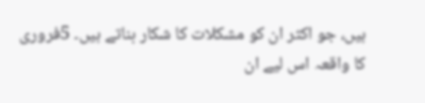ہیں، جو اکثر ان کو مشکلات کا شکار بناتے ہیں۔ 5فروری کا واقعہ اس لیے ان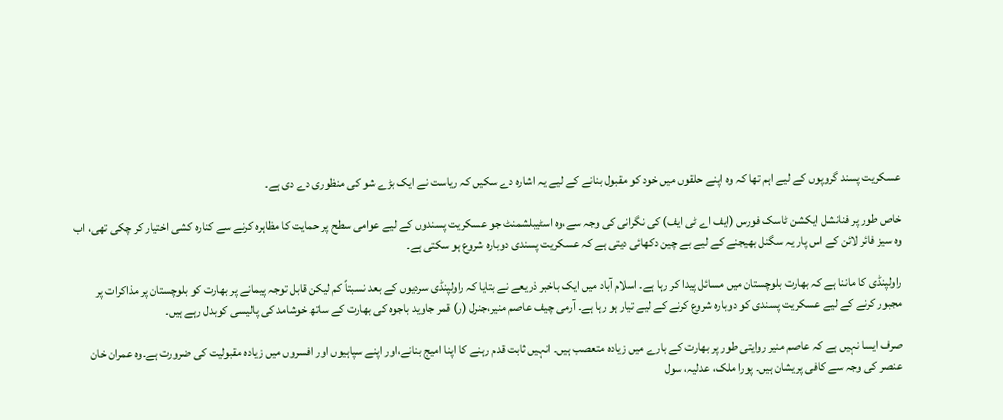عسکریت پسند گروپوں کے لیے اہم تھا کہ وہ اپنے حلقوں میں خود کو مقبول بنانے کے لیے یہ اشارہ دے سکیں کہ ریاست نے ایک بڑے شو کی منظوری دے دی ہے۔

خاص طور پر فنانشل ایکشن ٹاسک فورس (ایف اے ٹی ایف) کی نگرانی کی وجہ سے،وہ اسٹیبلشمنٹ جو عسکریت پسندوں کے لیے عوامی سطح پر حمایت کا مظاہرہ کرنے سے کنارہ کشی اختیار کر چکی تھی، اب وہ سیز فائر لائن کے اس پار یہ سگنل بھیجنے کے لیے بے چین دکھائی دیتی ہے کہ عسکریت پسندی دوبارہ شروع ہو سکتی ہے۔

راولپنڈی کا ماننا ہے کہ بھارت بلوچستان میں مسائل پیدا کر رہا ہے۔ اسلام آباد میں ایک باخبر ذریعے نے بتایا کہ راولپنڈی سردیوں کے بعد نسبتاً کم لیکن قابل توجہ پیمانے پر بھارت کو بلوچستان پر مذاکرات پر مجبور کرنے کے لیے عسکریت پسندی کو دوبارہ شروع کرنے کے لیے تیار ہو رہا ہے۔ آرمی چیف عاصم منیر،جنرل (ر) قمر جاوید باجوہ کی بھارت کے ساتھ خوشامد کی پالیسی کوبدل رہے ہیں۔

صرف ایسا نہیں ہے کہ عاصم منیر روایتی طور پر بھارت کے بارے میں زیادہ متعصب ہیں۔ انہیں ثابت قدم رہنے کا اپنا امیج بنانے،اور اپنے سپاہیوں اور افسروں میں زیادہ مقبولیت کی ضرورت ہے۔وہ عمران خان عنصر کی وجہ سے کافی پریشان ہیں۔ پورا ملک، عدلیہ، سول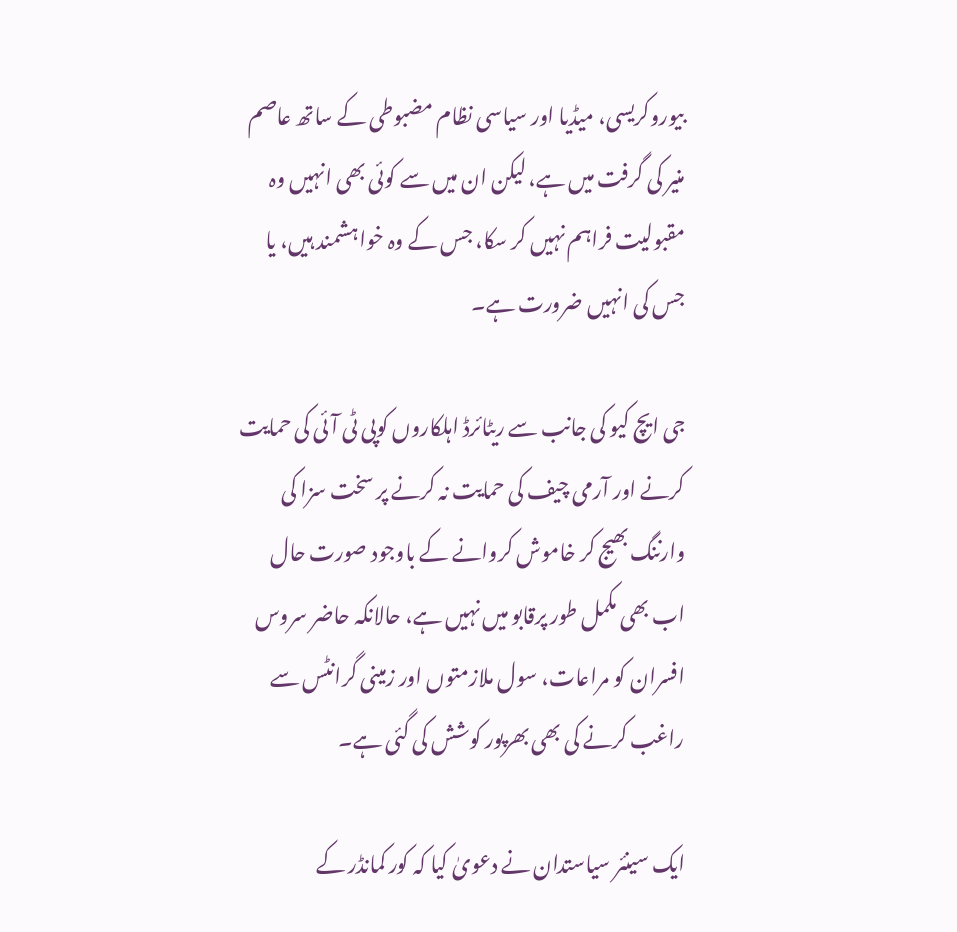بیوروکریسی، میڈیا اور سیاسی نظام مضبوطی کے ساتھ عاصم منیر کی گرفت میں ہے، لیکن ان میں سے کوئی بھی انہیں وہ مقبولیت فراہم نہیں کر سکا، جس کے وہ خواہشمند ہیں، یا جس کی انہیں ضرورت ہے۔

جی ایچ کیو کی جانب سے ریٹائرڈ اہلکاروں کوپی ٹی آئی کی حمایت کرنے اور آرمی چیف کی حمایت نہ کرنے پر سخت سزا کی وارننگ بھیج کر خاموش کروانے کے باوجود صورت حال اب بھی مکمل طور پرقابو میں نہیں ہے، حالانکہ حاضر سروس افسران کو مراعات، سول ملازمتوں اور زمینی گرانٹس سے راغب کرنے کی بھی بھرپور کوشش کی گئی ہے۔

ایک سینئر سیاستدان نے دعویٰ کیا کہ کور کمانڈر کے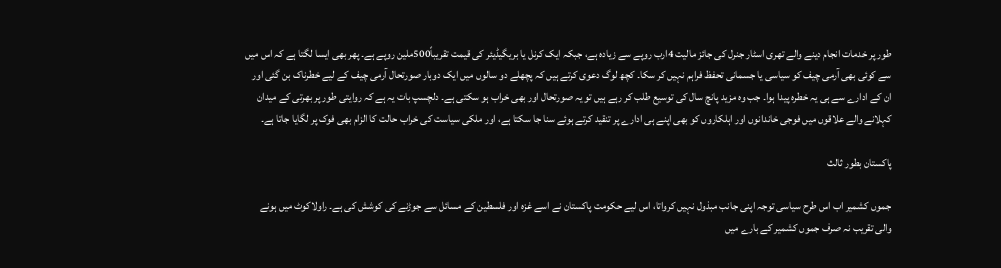طور پر خدمات انجام دینے والے تھری اسٹار جنرل کی جائز مالیت 4ارب روپے سے زیادہ ہے، جبکہ ایک کرنل یا بریگیڈیئر کی قیمت تقریباً500ملین روپے ہے۔ پھر بھی ایسا لگتا ہے کہ اس میں سے کوئی بھی آرمی چیف کو سیاسی یا جسمانی تحفظ فراہم نہیں کر سکا۔ کچھ لوگ دعوی کرتے ہیں کہ پچھلے دو سالوں میں ایک دوبار صورتحال آرمی چیف کے لیے خطرناک بن گئی اور ان کے ادارے سے ہی یہ خطرہ پیدا ہوا۔ جب وہ مزید پانچ سال کی توسیع طلب کر رہے ہیں تو یہ صورتحال اور بھی خراب ہو سکتی ہے۔ دلچسپ بات یہ ہے کہ روایتی طور پر بھرتی کے میدان کہلانے والے علاقوں میں فوجی خاندانوں اور اہلکاروں کو بھی اپنے ہی ادارے پر تنقید کرتے ہوئے سنا جا سکتا ہے، اور ملکی سیاست کی خراب حالت کا الزام بھی فوک پر لگایا جاتا ہے۔

پاکستان بطور ثالث

جموں کشمیر اب اس طرح سیاسی توجہ اپنی جانب مبذول نہیں کرواتا، اس لیے حکومت پاکستان نے اسے غزہ اور فلسطین کے مسائل سے جوڑنے کی کوشش کی ہے۔ راولاکوٹ میں ہونے والی تقریب نہ صرف جموں کشمیر کے بارے میں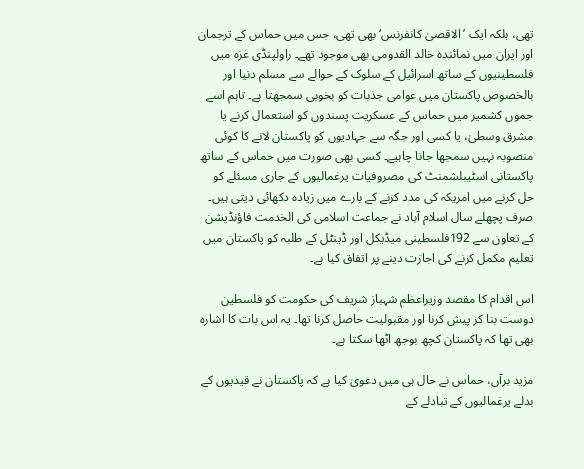تھی، بلکہ ایک ’الاقصیٰ کانفرنس‘ بھی تھی، جس میں حماس کے ترجمان اور ایران میں نمائندہ خالد القدومی بھی موجود تھے۔ راولپنڈی غزہ میں فلسطینیوں کے ساتھ اسرائیل کے سلوک کے حوالے سے مسلم دنیا اور بالخصوص پاکستان میں عوامی جذبات کو بخوبی سمجھتا ہے۔ تاہم اسے جموں کشمیر میں حماس کے عسکریت پسندوں کو استعمال کرنے یا مشرق وسطیٰ، یا کسی اور جگہ سے جہادیوں کو پاکستان لانے کا کوئی منصوبہ نہیں سمجھا جانا چاہیے۔ کسی بھی صورت میں حماس کے ساتھ پاکستانی اسٹیبلشمنٹ کی مصروفیات یرغمالیوں کے جاری مسئلے کو حل کرنے میں امریکہ کی مدد کرنے کے بارے میں زیادہ دکھائی دیتی ہیں۔ صرف پچھلے سال اسلام آباد نے جماعت اسلامی کی الخدمت فاؤنڈیشن کے تعاون سے 192فلسطینی میڈیکل اور ڈینٹل کے طلبہ کو پاکستان میں تعلیم مکمل کرنے کی اجازت دینے پر اتفاق کیا ہے۔

اس اقدام کا مقصد وزیراعظم شہباز شریف کی حکومت کو فلسطین دوست بنا کر پیش کرنا اور مقبولیت حاصل کرنا تھا۔ یہ اس بات کا اشارہ بھی تھا کہ پاکستان کچھ بوجھ اٹھا سکتا ہے۔

مزید برآں، حماس نے حال ہی میں دعویٰ کیا ہے کہ پاکستان نے قیدیوں کے بدلے یرغمالیوں کے تبادلے کے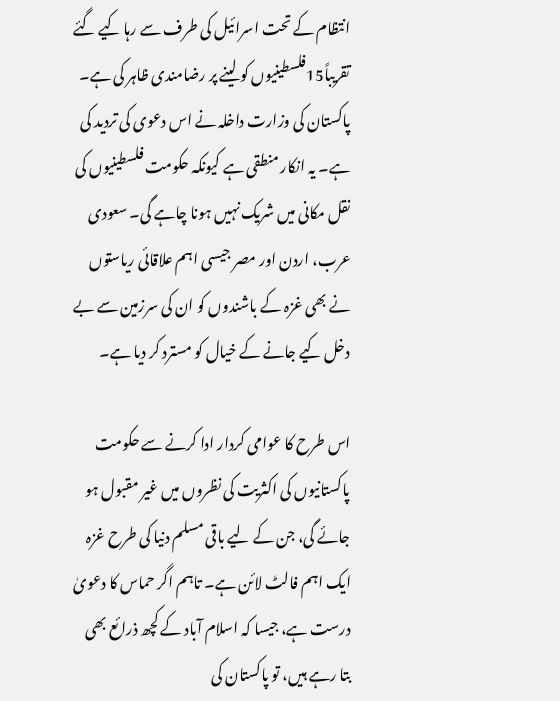انتظام کے تحت اسرائیل کی طرف سے رہا کیے گئے تقریباً15فلسطینیوں کو لینے پر رضامندی ظاہر کی ہے۔ پاکستان کی وزارت داخلہ نے اس دعوی کی تردید کی ہے۔ یہ انکار منطقی ہے کیونکہ حکومت فلسطینیوں کی نقل مکانی میں شریک نہیں ہونا چاہے گی۔ سعودی عرب، اردن اور مصر جیسی اہم علاقائی ریاستوں نے بھی غزہ کے باشندوں کو ان کی سرزمین سے بے دخل کیے جانے کے خیال کو مسترد کر دیا ہے۔

اس طرح کا عوامی کردار ادا کرنے سے حکومت پاکستانیوں کی اکثریت کی نظروں میں غیر مقبول ہو جائے گی، جن کے لیے باقی مسلم دنیا کی طرح غزہ ایک اہم فالٹ لائن ہے۔ تاہم اگر حماس کا دعویٰ درست ہے، جیسا کہ اسلام آباد کے کچھ ذرائع بھی بتا رہے ہیں، تو پاکستان کی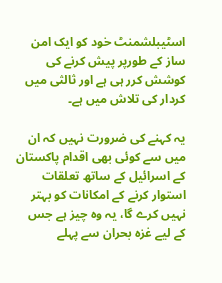اسٹیبلشمنٹ خود کو ایک امن ساز کے طورپر پیش کرنے کی کوشش کرر ہی ہے اور ثالثی میں کردار کی تلاش میں ہے۔

یہ کہنے کی ضرورت نہیں کہ ان میں سے کوئی بھی اقدام پاکستان کے اسرائیل کے ساتھ تعلقات استوار کرنے کے امکانات کو بہتر نہیں کرے گا، یہ وہ چیز ہے جس کے لیے غزہ بحران سے پہلے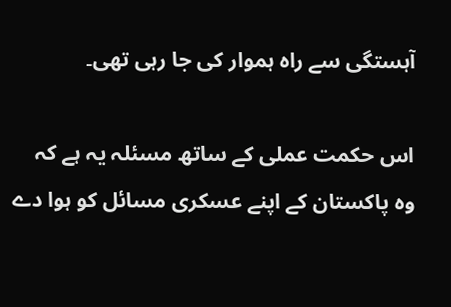آہستگی سے راہ ہموار کی جا رہی تھی۔

اس حکمت عملی کے ساتھ مسئلہ یہ ہے کہ وہ پاکستان کے اپنے عسکری مسائل کو ہوا دے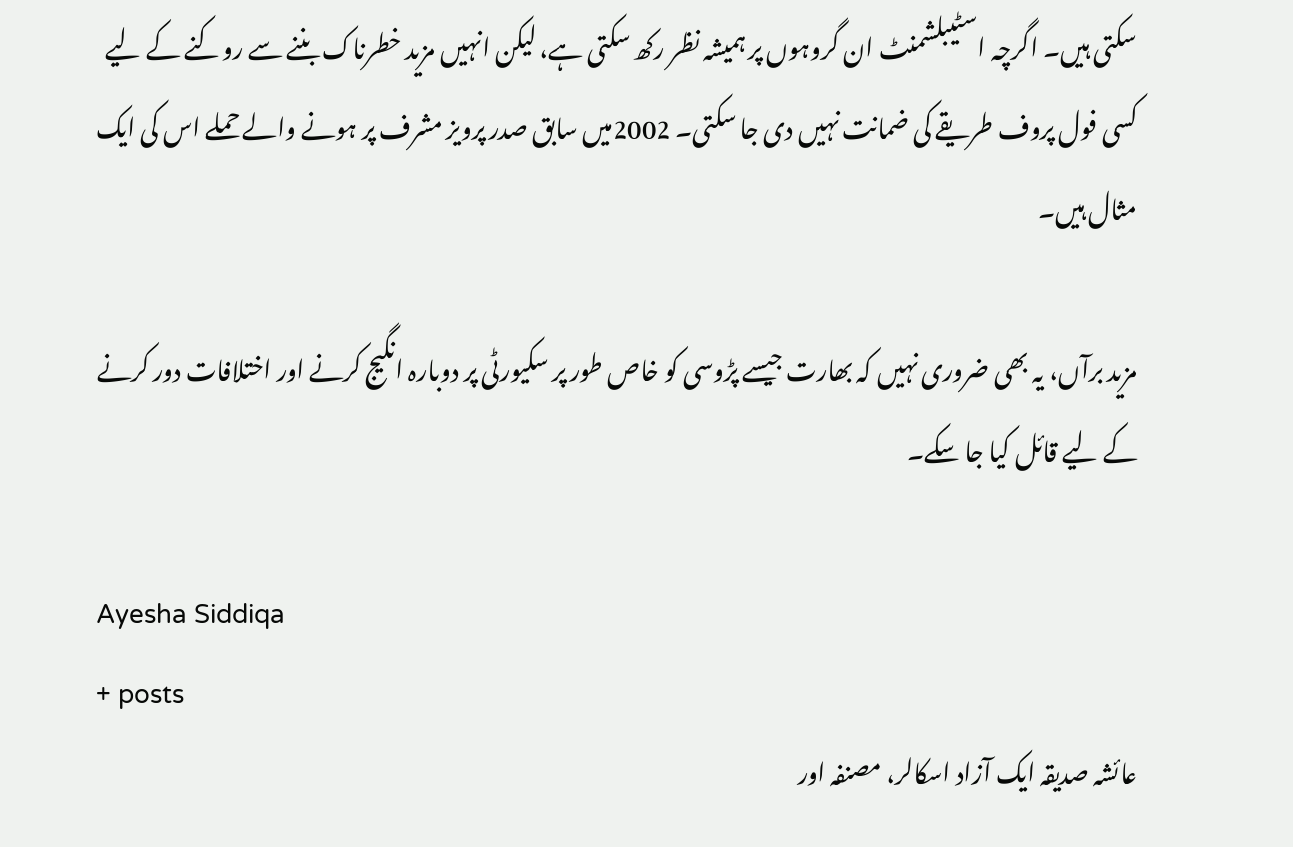سکتی ہیں۔ اگرچہ اسٹیبلشمنٹ ان گروہوں پر ہمیشہ نظر رکھ سکتی ہے، لیکن انہیں مزید خطرناک بننے سے روکنے کے لیے کسی فول پروف طریقے کی ضمانت نہیں دی جا سکتی۔ 2002میں سابق صدر پرویز مشرف پر ہونے والے حملے اس کی ایک مثال ہیں۔

مزید برآں، یہ بھی ضروری نہیں کہ بھارت جیسے پڑوسی کو خاص طور پر سکیورٹی پر دوبارہ انگیج کرنے اور اختلافات دور کرنے کے لیے قائل کیا جا سکے۔

Ayesha Siddiqa
+ posts
عائشہ صدیقہ ایک آزاد اسکالر، مصنفہ اور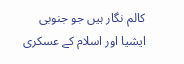کالم نگار ہیں جو جنوبی ایشیا اور اسلام کے عسکری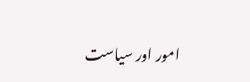امور اور سیاست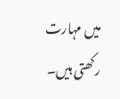میں مہارت رکھتی ہیں۔